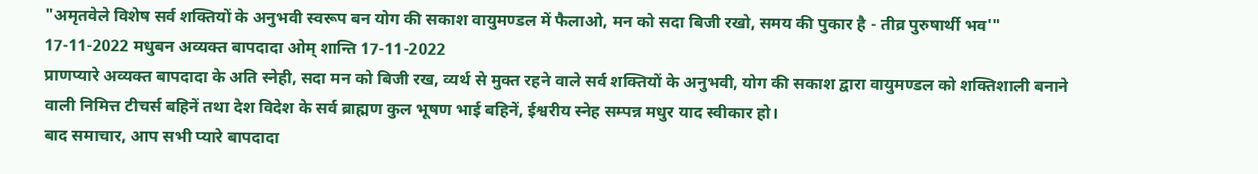"अमृतवेले विशेष सर्व शक्तियों के अनुभवी स्वरूप बन योग की सकाश वायुमण्डल में फैलाओ, मन को सदा बिजी रखो, समय की पुकार है - तीव्र पुरुषार्थी भव'"
17-11-2022 मधुबन अव्यक्त बापदादा ओम् शान्ति 17-11-2022
प्राणप्यारे अव्यक्त बापदादा के अति स्नेही, सदा मन को बिजी रख, व्यर्थ से मुक्त रहने वाले सर्व शक्तियों के अनुभवी, योग की सकाश द्वारा वायुमण्डल को शक्तिशाली बनाने वाली निमित्त टीचर्स बहिनें तथा देश विदेश के सर्व ब्राह्मण कुल भूषण भाई बहिनें, ईश्वरीय स्नेह सम्पन्न मधुर याद स्वीकार हो।
बाद समाचार, आप सभी प्यारे बापदादा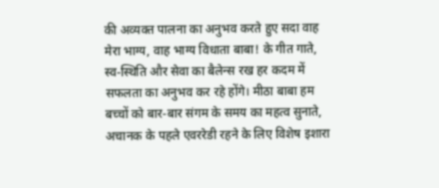की अव्यक्त पालना का अनुभव करते हुए सदा वाह मेरा भाग्य, वाह भाग्य विधाता बाबा! के गीत गाते, स्व-स्थिति और सेवा का बैलेन्स रख हर कदम में सफलता का अनुभव कर रहे होंगे। मीठा बाबा हम बच्चों को बार-बार संगम के समय का महत्व सुनाते, अचानक के पहले एवररेडी रहने के लिए विशेष इशारा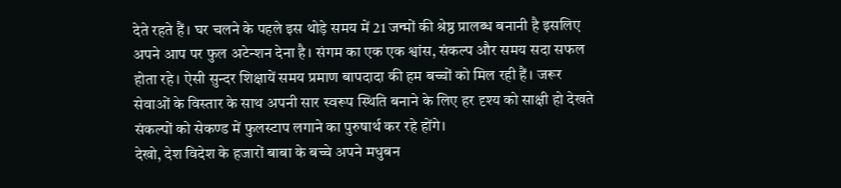देते रहते हैं। घर चलने के पहले इस थोड़े समय में 21 जन्मों की श्रेष्ठ प्रालब्ध बनानी है इसलिए अपने आप पर फुल अटेन्शन देना है। संगम का एक एक श्वांस, संकल्प और समय सदा सफल होता रहे। ऐसी सुन्दर शिक्षायें समय प्रमाण बापदादा की हम बच्चों को मिल रही हैं। जरूर सेवाओं के विस्तार के साथ अपनी सार स्वरूप स्थिति बनाने के लिए हर दृश्य को साक्षी हो देखते संकल्पों को सेकण्ड में फुलस्टाप लगाने का पुरुषार्थ कर रहे होंगे।
देखो, देश विदेश के हजारों बाबा के बच्चे अपने मधुबन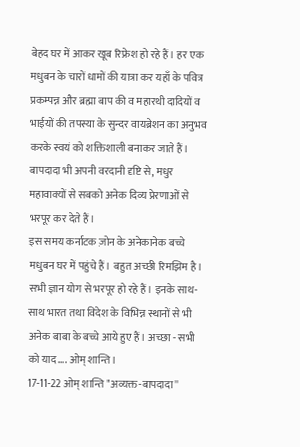बेहद घर में आकर खूब रिफ्रेश हो रहे हैं। हर एक मधुबन के चारों धामों की यात्रा कर यहाँ के पवित्र प्रकम्पन्न और ब्रह्मा बाप की व महारथी दादियों व भाईयों की तपस्या के सुन्दर वायब्रेशन का अनुभव करके स्वयं को शक्तिशाली बनाकर जाते हैं। बापदादा भी अपनी वरदानी दृष्टि से, मधुर महावाक्यों से सबको अनेक दिव्य प्रेरणाओं से भरपूर कर देते हैं।
इस समय कर्नाटक ज़ोन के अनेकानेक बच्चे मधुबन घर में पहुंचे हैं। बहुत अच्छी रिमझिम है। सभी ज्ञान योग से भरपूर हो रहे हैं। इनके साथ-साथ भारत तथा विदेश के विभिन्न स्थानों से भी अनेक बाबा के बच्चे आये हुए हैं। अच्छा - सभी को याद.... ओम् शान्ति।
17-11-22 ओम् शान्ति "अव्यक्त-बापदादा''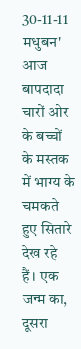30-11-11 मधुबन'
आज बापदादा चारों ओर के बच्चों के मस्तक में भाग्य के चमकते हुए सितारे देख रहे हैं। एक जन्म का, दूसरा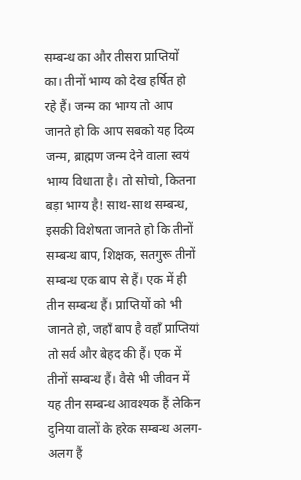सम्बन्ध का और तीसरा प्राप्तियों का। तीनों भाग्य को देख हर्षित हो रहे हैं। जन्म का भाग्य तो आप जानते हो कि आप सबको यह दिव्य जन्म, ब्राह्मण जन्म देने वाला स्वयं भाग्य विधाता है। तो सोचो, कितना बड़ा भाग्य है! साथ-साथ सम्बन्ध, इसकी विशेषता जानते हो कि तीनों सम्बन्ध बाप, शिक्षक, सतगुरू तीनों सम्बन्ध एक बाप से हैं। एक में ही तीन सम्बन्ध हैं। प्राप्तियों को भी जानते हो, जहाँ बाप है वहाँ प्राप्तियां तो सर्व और बेहद की हैं। एक में तीनों सम्बन्ध हैं। वैसे भी जीवन में यह तीन सम्बन्ध आवश्यक हैं लेकिन दुनिया वालों के हरेक सम्बन्ध अलग-अलग हैं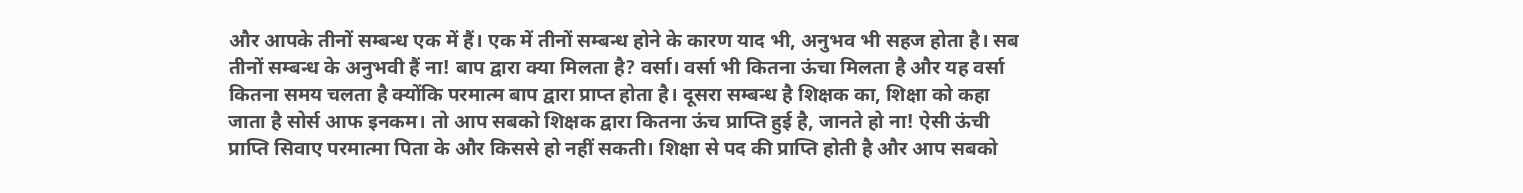और आपके तीनों सम्बन्ध एक में हैं। एक में तीनों सम्बन्ध होने के कारण याद भी, अनुभव भी सहज होता है। सब तीनों सम्बन्ध के अनुभवी हैं ना! बाप द्वारा क्या मिलता है? वर्सा। वर्सा भी कितना ऊंचा मिलता है और यह वर्सा कितना समय चलता है क्योंकि परमात्म बाप द्वारा प्राप्त होता है। दूसरा सम्बन्ध है शिक्षक का, शिक्षा को कहा जाता है सोर्स आफ इनकम। तो आप सबको शिक्षक द्वारा कितना ऊंच प्राप्ति हुई है, जानते हो ना! ऐसी ऊंची प्राप्ति सिवाए परमात्मा पिता के और किससे हो नहीं सकती। शिक्षा से पद की प्राप्ति होती है और आप सबको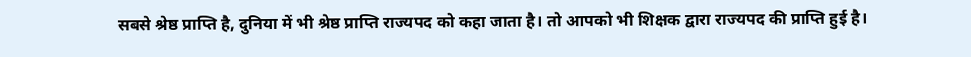सबसे श्रेष्ठ प्राप्ति है, दुनिया में भी श्रेष्ठ प्राप्ति राज्यपद को कहा जाता है। तो आपको भी शिक्षक द्वारा राज्यपद की प्राप्ति हुई है।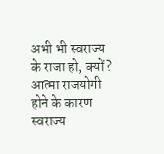अभी भी स्वराज्य के राजा हो, क्यों? आत्मा राजयोगी होने के कारण स्वराज्य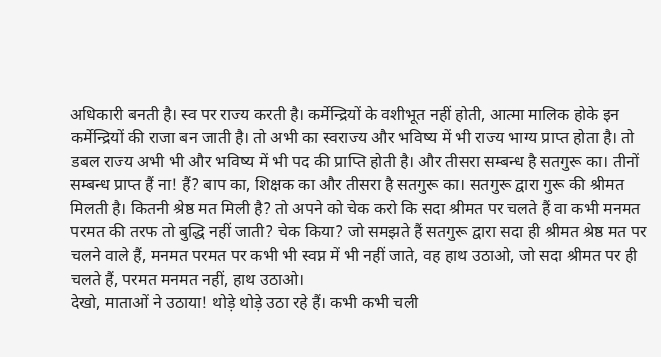अधिकारी बनती है। स्व पर राज्य करती है। कर्मेन्द्रियों के वशीभूत नहीं होती, आत्मा मालिक होके इन कर्मेन्द्रियों की राजा बन जाती है। तो अभी का स्वराज्य और भविष्य में भी राज्य भाग्य प्राप्त होता है। तो डबल राज्य अभी भी और भविष्य में भी पद की प्राप्ति होती है। और तीसरा सम्बन्ध है सतगुरू का। तीनों सम्बन्ध प्राप्त हैं ना! हैं? बाप का, शिक्षक का और तीसरा है सतगुरू का। सतगुरू द्वारा गुरू की श्रीमत मिलती है। कितनी श्रेष्ठ मत मिली है? तो अपने को चेक करो कि सदा श्रीमत पर चलते हैं वा कभी मनमत परमत की तरफ तो बुद्धि नहीं जाती? चेक किया? जो समझते हैं सतगुरू द्वारा सदा ही श्रीमत श्रेष्ठ मत पर चलने वाले हैं, मनमत परमत पर कभी भी स्वप्न में भी नहीं जाते, वह हाथ उठाओ, जो सदा श्रीमत पर ही चलते हैं, परमत मनमत नहीं, हाथ उठाओ।
देखो, माताओं ने उठाया! थोड़े थोड़े उठा रहे हैं। कभी कभी चली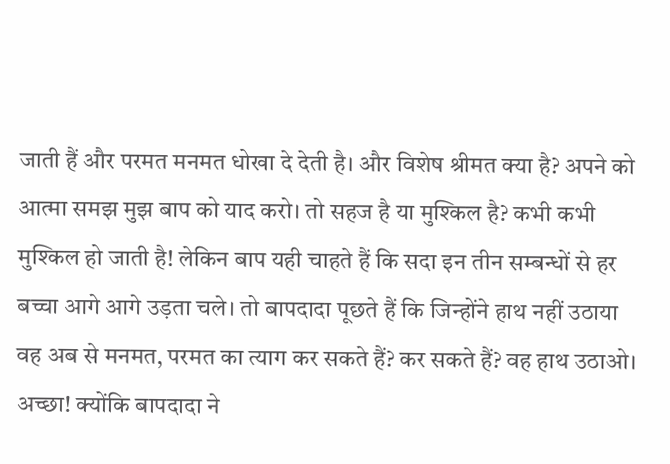जाती हैं और परमत मनमत धोखा दे देती है। और विशेष श्रीमत क्या है? अपने को आत्मा समझ मुझ बाप को याद करो। तो सहज है या मुश्किल है? कभी कभी मुश्किल हो जाती है! लेकिन बाप यही चाहते हैं कि सदा इन तीन सम्बन्धों से हर बच्चा आगे आगे उड़ता चले। तो बापदादा पूछते हैं कि जिन्होंने हाथ नहीं उठाया वह अब से मनमत, परमत का त्याग कर सकते हैं? कर सकते हैं? वह हाथ उठाओ। अच्छा! क्योंकि बापदादा ने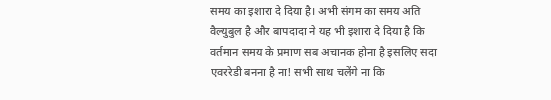समय का इशारा दे दिया है। अभी संगम का समय अति वैल्युबुल है और बापदादा ने यह भी इशारा दे दिया है कि वर्तमान समय के प्रमाण सब अचानक होना है इसलिए सदा एवररेडी बनना है ना! सभी साथ चलेंगे ना कि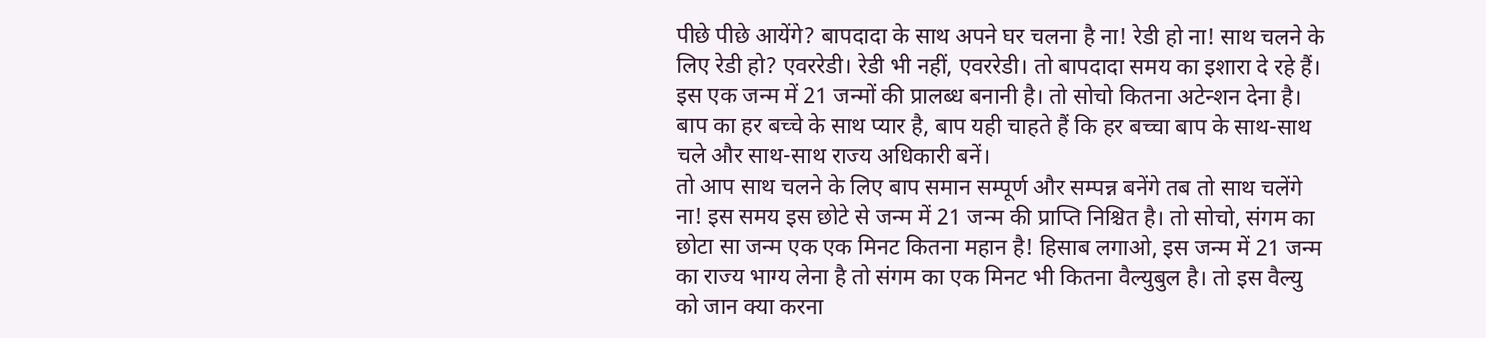पीछे पीछे आयेंगे? बापदादा के साथ अपने घर चलना है ना! रेडी हो ना! साथ चलने के लिए रेडी हो? एवररेडी। रेडी भी नहीं, एवररेडी। तो बापदादा समय का इशारा दे रहे हैं। इस एक जन्म में 21 जन्मों की प्रालब्ध बनानी है। तो सोचो कितना अटेन्शन देना है। बाप का हर बच्चे के साथ प्यार है, बाप यही चाहते हैं कि हर बच्चा बाप के साथ-साथ चले और साथ-साथ राज्य अधिकारी बनें।
तो आप साथ चलने के लिए बाप समान सम्पूर्ण और सम्पन्न बनेंगे तब तो साथ चलेंगे ना! इस समय इस छोटे से जन्म में 21 जन्म की प्राप्ति निश्चित है। तो सोचो, संगम का छोटा सा जन्म एक एक मिनट कितना महान है! हिसाब लगाओ, इस जन्म में 21 जन्म का राज्य भाग्य लेना है तो संगम का एक मिनट भी कितना वैल्युबुल है। तो इस वैल्यु को जान क्या करना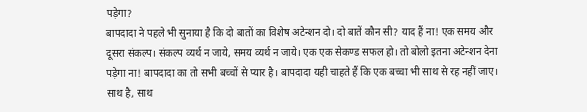पड़ेगा?
बापदादा ने पहले भी सुनाया है कि दो बातों का विशेष अटेन्शन दो। दो बातें कौन सी? याद हैं ना! एक समय और दूसरा संकल्प। संकल्प व्यर्थ न जाये, समय व्यर्थ न जाये। एक एक सेकण्ड सफल हो। तो बोलो इतना अटेन्शन देना पड़ेगा ना! बापदादा का तो सभी बच्चों से प्यार है। बापदादा यही चाहते हैं कि एक बच्चा भी साथ से रह नहीं जाए। साथ है, साथ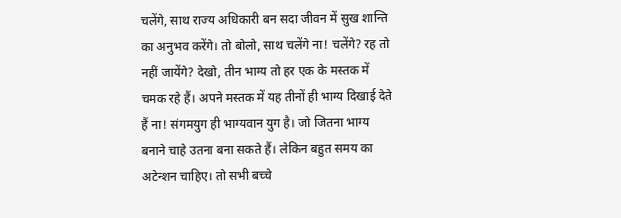चलेंगे, साथ राज्य अधिकारी बन सदा जीवन में सुख शान्ति का अनुभव करेंगे। तो बोलो, साथ चलेंगे ना! चलेंगे? रह तो नहीं जायेंगे? देखो, तीन भाग्य तो हर एक के मस्तक में चमक रहे हैं। अपने मस्तक में यह तीनों ही भाग्य दिखाई देते हैं ना! संगमयुग ही भाग्यवान युग है। जो जितना भाग्य बनाने चाहे उतना बना सकते हैं। लेकिन बहुत समय का अटेन्शन चाहिए। तो सभी बच्चे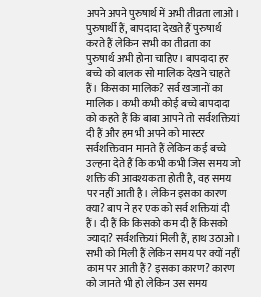अपने अपने पुरुषार्थ में अभी तीव्रता लाओ। पुरुषार्थी हैं, बापदादा देखते हैं पुरुषार्थ करते हैं लेकिन सभी का तीव्रता का पुरुषार्थ अभी होना चाहिए। बापदादा हर बच्चे को बालक सो मालिक देखने चाहते हैं। किसका मालिक? सर्व खजानों का मालिक। कभी कभी कोई बच्चे बापदादा को कहते हैं कि बाबा आपने तो सर्वशक्तियां दी हैं और हम भी अपने को मास्टर सर्वशक्तिवान मानते हैं लेकिन कई बच्चे उल्हना देते हैं कि कभी कभी जिस समय जो शक्ति की आवश्यकता होती है, वह समय पर नहीं आती है। लेकिन इसका कारण क्या? बाप ने हर एक को सर्व शक्तियां दी हैं। दी हैं कि किसको कम दी हैं किसको ज्यादा? सर्वशक्तियां मिली हैं, हाथ उठाओ। सभी को मिली हैं लेकिन समय पर क्यों नहीं काम पर आती हैं? इसका कारण? कारण को जानते भी हो लेकिन उस समय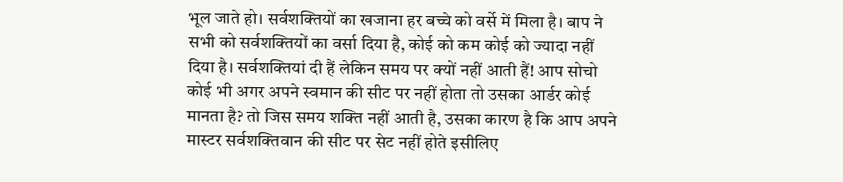भूल जाते हो। सर्वशक्तियों का खजाना हर बच्चे को वर्से में मिला है। बाप ने सभी को सर्वशक्तियों का वर्सा दिया है, कोई को कम कोई को ज्यादा नहीं दिया है। सर्वशक्तियां दी हैं लेकिन समय पर क्यों नहीं आती हैं! आप सोचो कोई भी अगर अपने स्वमान की सीट पर नहीं होता तो उसका आर्डर कोई मानता है? तो जिस समय शक्ति नहीं आती है, उसका कारण है कि आप अपने मास्टर सर्वशक्तिवान की सीट पर सेट नहीं होते इसीलिए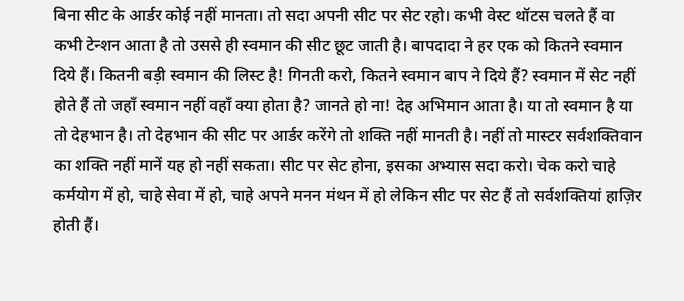बिना सीट के आर्डर कोई नहीं मानता। तो सदा अपनी सीट पर सेट रहो। कभी वेस्ट थॉटस चलते हैं वा कभी टेन्शन आता है तो उससे ही स्वमान की सीट छूट जाती है। बापदादा ने हर एक को कितने स्वमान दिये हैं। कितनी बड़ी स्वमान की लिस्ट है! गिनती करो, कितने स्वमान बाप ने दिये हैं? स्वमान में सेट नहीं होते हैं तो जहाँ स्वमान नहीं वहाँ क्या होता है? जानते हो ना! देह अभिमान आता है। या तो स्वमान है या तो देहभान है। तो देहभान की सीट पर आर्डर करेंगे तो शक्ति नहीं मानती है। नहीं तो मास्टर सर्वशक्तिवान का शक्ति नहीं मानें यह हो नहीं सकता। सीट पर सेट होना, इसका अभ्यास सदा करो। चेक करो चाहे कर्मयोग में हो, चाहे सेवा में हो, चाहे अपने मनन मंथन में हो लेकिन सीट पर सेट हैं तो सर्वशक्तियां हाज़िर होती हैं।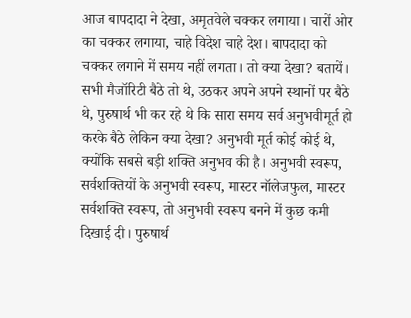आज बापदादा ने देखा, अमृतवेले चक्कर लगाया। चारों ओर का चक्कर लगाया, चाहे विदेश चाहे देश। बापदादा को चक्कर लगाने में समय नहीं लगता। तो क्या देखा? बतायें। सभी मैजॉरिटी बैठे तो थे, उठकर अपने अपने स्थानों पर बैठे थे, पुरुषार्थ भी कर रहे थे कि सारा समय सर्व अनुभवीमूर्त हो करके बैठे लेकिन क्या देखा? अनुभवी मूर्त कोई कोई थे, क्योंकि सबसे बड़ी शक्ति अनुभव की है। अनुभवी स्वरूप, सर्वशक्तियों के अनुभवी स्वरूप, मास्टर नॉलेजफुल, मास्टर सर्वशक्ति स्वरूप, तो अनुभवी स्वरूप बनने में कुछ कमी दिखाई दी। पुरुषार्थ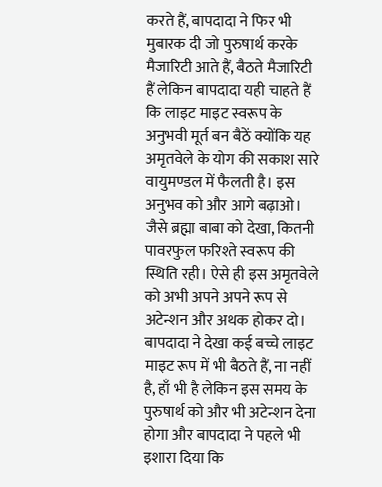करते हैं, बापदादा ने फिर भी मुबारक दी जो पुरुषार्थ करके मैजारिटी आते हैं, बैठते मैजारिटी हैं लेकिन बापदादा यही चाहते हैं कि लाइट माइट स्वरूप के अनुभवी मूर्त बन बैठें क्योंकि यह अमृतवेले के योग की सकाश सारे वायुमण्डल में फैलती है। इस अनुभव को और आगे बढ़ाओ। जैसे ब्रह्मा बाबा को देखा, कितनी पावरफुल फरिश्ते स्वरूप की स्थिति रही। ऐसे ही इस अमृतवेले को अभी अपने अपने रूप से अटेन्शन और अथक होकर दो। बापदादा ने देखा कई बच्चे लाइट माइट रूप में भी बैठते हैं, ना नहीं है, हाँ भी है लेकिन इस समय के पुरुषार्थ को और भी अटेन्शन देना होगा और बापदादा ने पहले भी इशारा दिया कि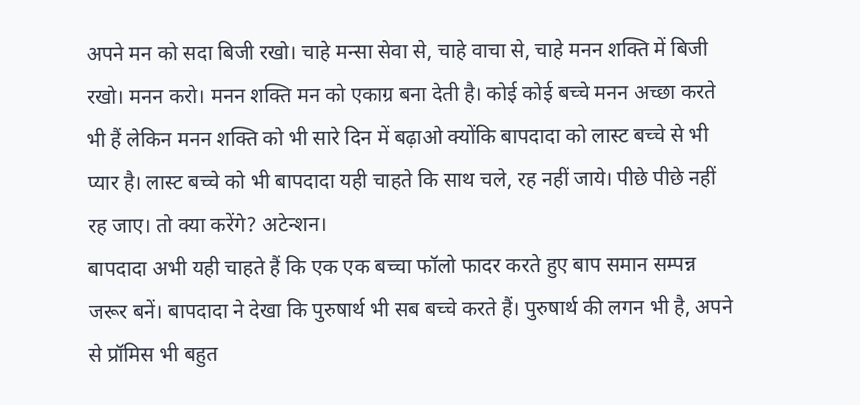अपने मन को सदा बिजी रखो। चाहे मन्सा सेवा से, चाहे वाचा से, चाहे मनन शक्ति में बिजी रखो। मनन करो। मनन शक्ति मन को एकाग्र बना देती है। कोई कोई बच्चे मनन अच्छा करते भी हैं लेकिन मनन शक्ति को भी सारे दिन में बढ़ाओ क्योंकि बापदादा को लास्ट बच्चे से भी प्यार है। लास्ट बच्चे को भी बापदादा यही चाहते कि साथ चले, रह नहीं जाये। पीछे पीछे नहीं रह जाए। तो क्या करेंगे? अटेन्शन।
बापदादा अभी यही चाहते हैं कि एक एक बच्चा फॉलो फादर करते हुए बाप समान सम्पन्न जरूर बनें। बापदादा ने देखा कि पुरुषार्थ भी सब बच्चे करते हैं। पुरुषार्थ की लगन भी है, अपने से प्रॉमिस भी बहुत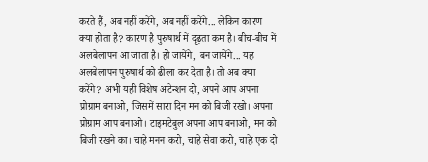करते हैं, अब नहीं करेंगे, अब नहीं करेंगे... लेकिन कारण क्या होता है? कारण है पुरुषार्थ में दृढ़ता कम है। बीच-बीच में अलबेलापन आ जाता है। हो जायेंगे, बन जायेंगे... यह अलबेलापन पुरुषार्थ को ढीला कर देता है। तो अब क्या करेंगे? अभी यही विशेष अटेन्शन दो, अपने आप अपना प्रोग्राम बनाओ, जिसमें सारा दिन मन को बिजी रखो। अपना प्रोग्राम आप बनाओ। टाइमटेबुल अपना आप बनाओ, मन को बिजी रखने का। चाहे मनन करो, चाहे सेवा करो, चाहे एक दो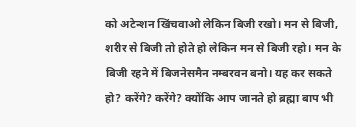को अटेन्शन खिंचवाओ लेकिन बिजी रखो। मन से बिजी, शरीर से बिजी तो होते हो लेकिन मन से बिजी रहो। मन के बिजी रहने में बिजनेसमैन नम्बरवन बनो। यह कर सकते हो? करेंगे? करेंगे? क्योंकि आप जानते हो ब्रह्मा बाप भी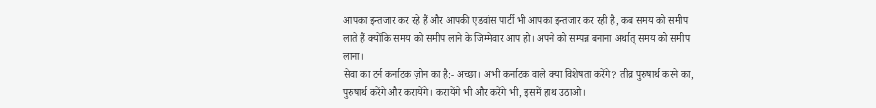आपका इन्तजार कर रहे हैं और आपकी एडवांस पार्टी भी आपका इन्तजार कर रही है, कब समय को समीप लाते हैं क्योंकि समय को समीप लाने के जिम्मेवार आप हो। अपने को सम्पन्न बनाना अर्थात् समय को समीप लाना।
सेवा का टर्न कर्नाटक ज़ोन का है:- अच्छा। अभी कर्नाटक वाले क्या विशेषता करेंगे? तीव्र पुरुषार्थ करने का, पुरुषार्थ करेंगे और करायेंगे। करायेंगे भी और करेंगे भी, इसमें हाथ उठाओ।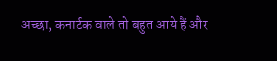अच्छा, कनार्टक वाले तो बहुत आये हैं और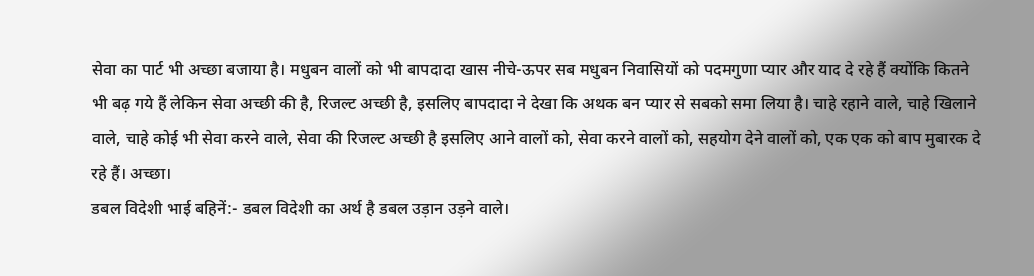सेवा का पार्ट भी अच्छा बजाया है। मधुबन वालों को भी बापदादा खास नीचे-ऊपर सब मधुबन निवासियों को पदमगुणा प्यार और याद दे रहे हैं क्योंकि कितने भी बढ़ गये हैं लेकिन सेवा अच्छी की है, रिजल्ट अच्छी है, इसलिए बापदादा ने देखा कि अथक बन प्यार से सबको समा लिया है। चाहे रहाने वाले, चाहे खिलाने वाले, चाहे कोई भी सेवा करने वाले, सेवा की रिजल्ट अच्छी है इसलिए आने वालों को, सेवा करने वालों को, सहयोग देने वालों को, एक एक को बाप मुबारक दे रहे हैं। अच्छा।
डबल विदेशी भाई बहिनें:- डबल विदेशी का अर्थ है डबल उड़ान उड़ने वाले।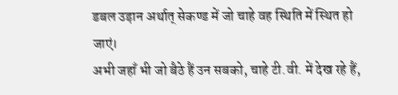डबल उड़ान अर्थात् सेकण्ड में जो चाहे वह स्थिति में स्थित हो जाएं।
अभी जहाँ भी जो बैठे हैं उन सबको, चाहे टी.वी. में देख रहे हैं,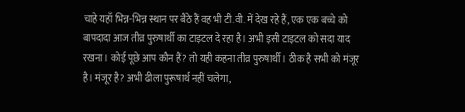चाहे यहाँ भिन्न-भिन्न स्थान पर बैठे हैं वह भी टी.वी. में देख रहे हैं, एक एक बच्चे को बापदादा आज तीव्र पुरुषार्थी का टाइटल दे रहा है। अभी इसी टाइटल को सदा याद रखना। कोई पूछे आप कौन हैं? तो यही कहना तीव्र पुरुषार्थी। ठीक है सभी को मंजूर है। मंजूर है? अभी ढीला पुरूषार्थ नहीं चलेगा,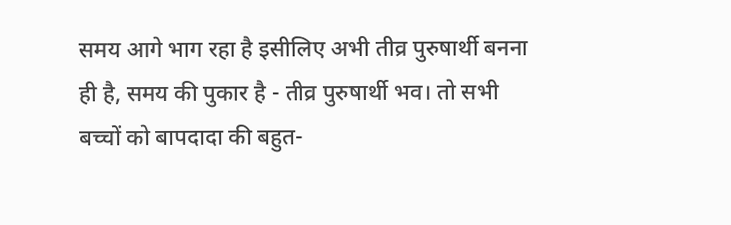समय आगे भाग रहा है इसीलिए अभी तीव्र पुरुषार्थी बनना ही है, समय की पुकार है - तीव्र पुरुषार्थी भव। तो सभी बच्चों को बापदादा की बहुत-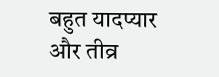बहुत यादप्यार और तीव्र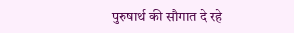पुरुषार्थ की सौगात दे रहे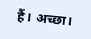हैं। अच्छा।